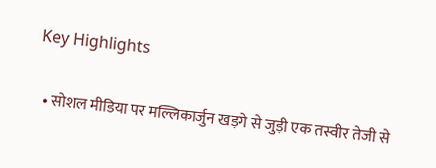Key Highlights

  • सोशल मीडिया पर मल्लिकार्जुन खड़गे से जुड़ी एक तस्वीर तेजी से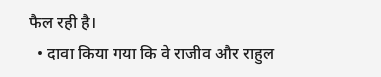फैल रही है।
  • दावा किया गया कि वे राजीव और राहुल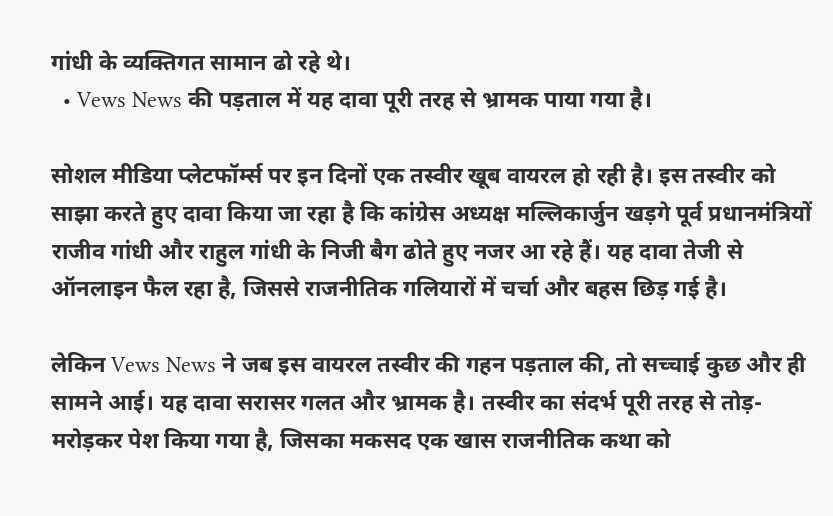गांधी के व्यक्तिगत सामान ढो रहे थे।
  • Vews News की पड़ताल में यह दावा पूरी तरह से भ्रामक पाया गया है।

सोशल मीडिया प्लेटफॉर्म्स पर इन दिनों एक तस्वीर खूब वायरल हो रही है। इस तस्वीर को साझा करते हुए दावा किया जा रहा है कि कांग्रेस अध्यक्ष मल्लिकार्जुन खड़गे पूर्व प्रधानमंत्रियों राजीव गांधी और राहुल गांधी के निजी बैग ढोते हुए नजर आ रहे हैं। यह दावा तेजी से ऑनलाइन फैल रहा है, जिससे राजनीतिक गलियारों में चर्चा और बहस छिड़ गई है।

लेकिन Vews News ने जब इस वायरल तस्वीर की गहन पड़ताल की, तो सच्चाई कुछ और ही सामने आई। यह दावा सरासर गलत और भ्रामक है। तस्वीर का संदर्भ पूरी तरह से तोड़-मरोड़कर पेश किया गया है, जिसका मकसद एक खास राजनीतिक कथा को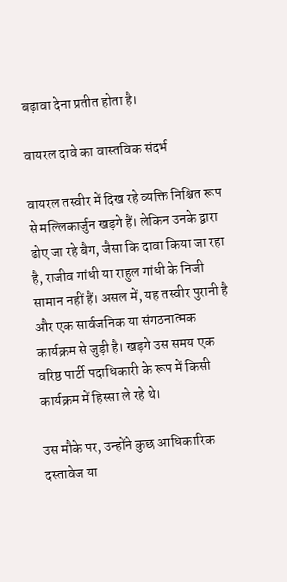बढ़ावा देना प्रतीत होता है।

वायरल दावे का वास्तविक संदर्भ

वायरल तस्वीर में दिख रहे व्यक्ति निश्चित रूप से मल्लिकार्जुन खड़गे हैं। लेकिन उनके द्वारा ढोए जा रहे बैग, जैसा कि दावा किया जा रहा है, राजीव गांधी या राहुल गांधी के निजी सामान नहीं हैं। असल में, यह तस्वीर पुरानी है और एक सार्वजनिक या संगठनात्मक कार्यक्रम से जुड़ी है। खड़गे उस समय एक वरिष्ठ पार्टी पदाधिकारी के रूप में किसी कार्यक्रम में हिस्सा ले रहे थे।

उस मौके पर, उन्होंने कुछ आधिकारिक दस्तावेज या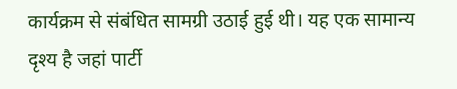कार्यक्रम से संबंधित सामग्री उठाई हुई थी। यह एक सामान्य दृश्य है जहां पार्टी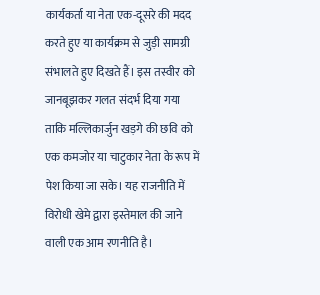कार्यकर्ता या नेता एक-दूसरे की मदद करते हुए या कार्यक्रम से जुड़ी सामग्री संभालते हुए दिखते हैं। इस तस्वीर को जानबूझकर गलत संदर्भ दिया गया ताकि मल्लिकार्जुन खड़गे की छवि को एक कमजोर या चाटुकार नेता के रूप में पेश किया जा सके। यह राजनीति में विरोधी खेमे द्वारा इस्तेमाल की जाने वाली एक आम रणनीति है।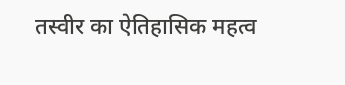तस्वीर का ऐतिहासिक महत्व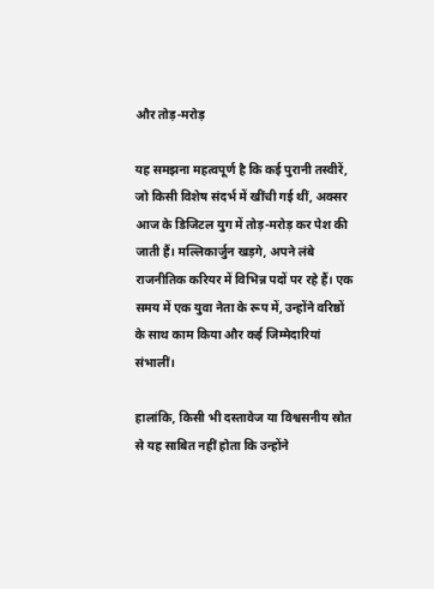और तोड़-मरोड़

यह समझना महत्वपूर्ण है कि कई पुरानी तस्वीरें, जो किसी विशेष संदर्भ में खींची गई थीं, अक्सर आज के डिजिटल युग में तोड़-मरोड़ कर पेश की जाती हैं। मल्लिकार्जुन खड़गे, अपने लंबे राजनीतिक करियर में विभिन्न पदों पर रहे हैं। एक समय में एक युवा नेता के रूप में, उन्होंने वरिष्ठों के साथ काम किया और कई जिम्मेदारियां संभालीं।

हालांकि, किसी भी दस्तावेज या विश्वसनीय स्रोत से यह साबित नहीं होता कि उन्होंने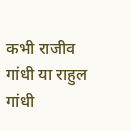कभी राजीव गांधी या राहुल गांधी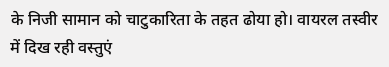के निजी सामान को चाटुकारिता के तहत ढोया हो। वायरल तस्वीर में दिख रही वस्तुएं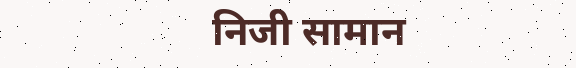निजी सामान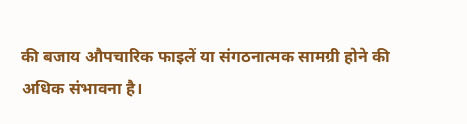की बजाय औपचारिक फाइलें या संगठनात्मक सामग्री होने की अधिक संभावना है।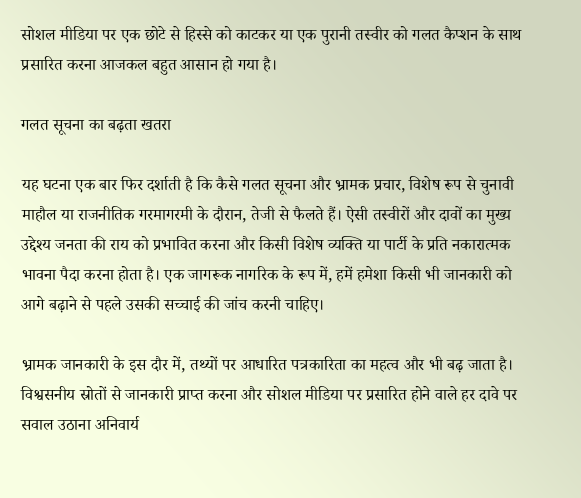सोशल मीडिया पर एक छोटे से हिस्से को काटकर या एक पुरानी तस्वीर को गलत कैप्शन के साथ प्रसारित करना आजकल बहुत आसान हो गया है।

गलत सूचना का बढ़ता खतरा

यह घटना एक बार फिर दर्शाती है कि कैसे गलत सूचना और भ्रामक प्रचार, विशेष रूप से चुनावी माहौल या राजनीतिक गरमागरमी के दौरान, तेजी से फैलते हैं। ऐसी तस्वीरों और दावों का मुख्य उद्देश्य जनता की राय को प्रभावित करना और किसी विशेष व्यक्ति या पार्टी के प्रति नकारात्मक भावना पैदा करना होता है। एक जागरूक नागरिक के रूप में, हमें हमेशा किसी भी जानकारी को आगे बढ़ाने से पहले उसकी सच्चाई की जांच करनी चाहिए।

भ्रामक जानकारी के इस दौर में, तथ्यों पर आधारित पत्रकारिता का महत्व और भी बढ़ जाता है। विश्वसनीय स्रोतों से जानकारी प्राप्त करना और सोशल मीडिया पर प्रसारित होने वाले हर दावे पर सवाल उठाना अनिवार्य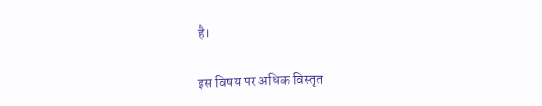है।

इस विषय पर अधिक विस्तृत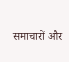समाचारों और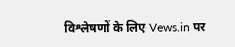विश्लेषणों के लिए Vews.in पर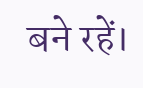बने रहें।